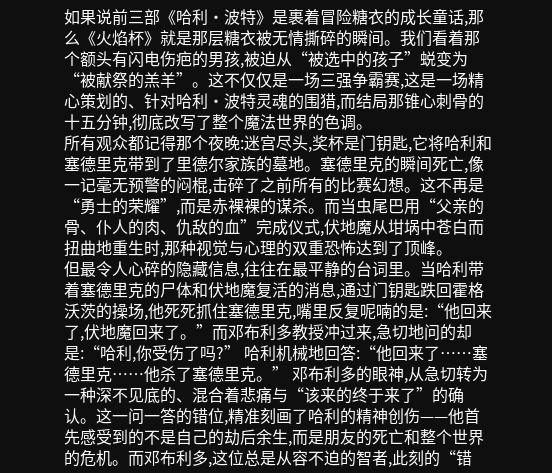如果说前三部《哈利·波特》是裹着冒险糖衣的成长童话,那么《火焰杯》就是那层糖衣被无情撕碎的瞬间。我们看着那个额头有闪电伤疤的男孩,被迫从“被选中的孩子”蜕变为“被献祭的羔羊”。这不仅仅是一场三强争霸赛,这是一场精心策划的、针对哈利·波特灵魂的围猎,而结局那锥心刺骨的十五分钟,彻底改写了整个魔法世界的色调。
所有观众都记得那个夜晚:迷宫尽头,奖杯是门钥匙,它将哈利和塞德里克带到了里德尔家族的墓地。塞德里克的瞬间死亡,像一记毫无预警的闷棍,击碎了之前所有的比赛幻想。这不再是“勇士的荣耀”,而是赤裸裸的谋杀。而当虫尾巴用“父亲的骨、仆人的肉、仇敌的血”完成仪式,伏地魔从坩埚中苍白而扭曲地重生时,那种视觉与心理的双重恐怖达到了顶峰。
但最令人心碎的隐藏信息,往往在最平静的台词里。当哈利带着塞德里克的尸体和伏地魔复活的消息,通过门钥匙跌回霍格沃茨的操场,他死死抓住塞德里克,嘴里反复呢喃的是:“他回来了,伏地魔回来了。”而邓布利多教授冲过来,急切地问的却是:“哈利,你受伤了吗?” 哈利机械地回答:“他回来了……塞德里克……他杀了塞德里克。” 邓布利多的眼神,从急切转为一种深不见底的、混合着悲痛与“该来的终于来了”的确认。这一问一答的错位,精准刻画了哈利的精神创伤——他首先感受到的不是自己的劫后余生,而是朋友的死亡和整个世界的危机。而邓布利多,这位总是从容不迫的智者,此刻的“错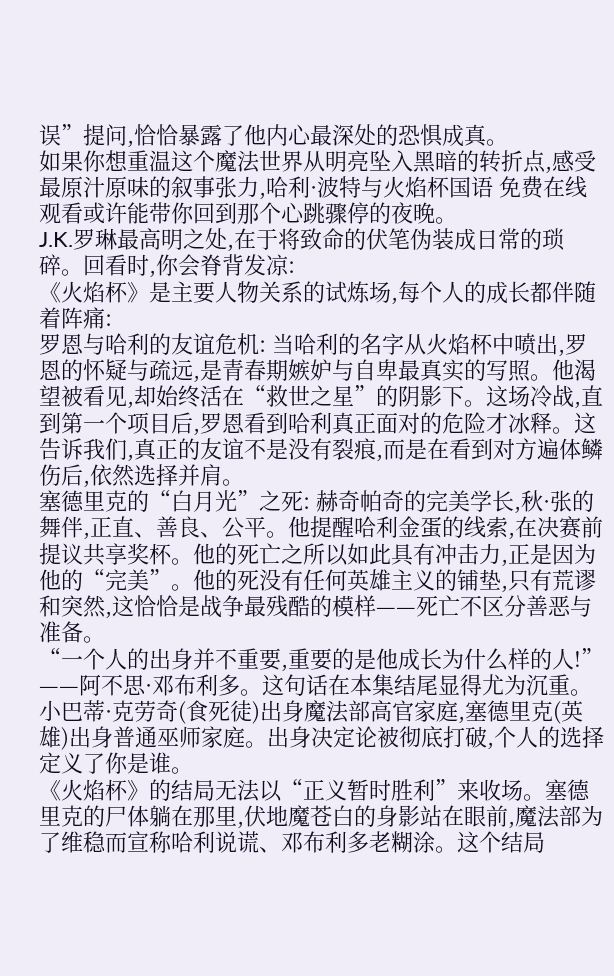误”提问,恰恰暴露了他内心最深处的恐惧成真。
如果你想重温这个魔法世界从明亮坠入黑暗的转折点,感受最原汁原味的叙事张力,哈利·波特与火焰杯国语 免费在线观看或许能带你回到那个心跳骤停的夜晚。
J.K.罗琳最高明之处,在于将致命的伏笔伪装成日常的琐碎。回看时,你会脊背发凉:
《火焰杯》是主要人物关系的试炼场,每个人的成长都伴随着阵痛:
罗恩与哈利的友谊危机: 当哈利的名字从火焰杯中喷出,罗恩的怀疑与疏远,是青春期嫉妒与自卑最真实的写照。他渴望被看见,却始终活在“救世之星”的阴影下。这场冷战,直到第一个项目后,罗恩看到哈利真正面对的危险才冰释。这告诉我们,真正的友谊不是没有裂痕,而是在看到对方遍体鳞伤后,依然选择并肩。
塞德里克的“白月光”之死: 赫奇帕奇的完美学长,秋·张的舞伴,正直、善良、公平。他提醒哈利金蛋的线索,在决赛前提议共享奖杯。他的死亡之所以如此具有冲击力,正是因为他的“完美”。他的死没有任何英雄主义的铺垫,只有荒谬和突然,这恰恰是战争最残酷的模样——死亡不区分善恶与准备。
“一个人的出身并不重要,重要的是他成长为什么样的人!” ——阿不思·邓布利多。这句话在本集结尾显得尤为沉重。小巴蒂·克劳奇(食死徒)出身魔法部高官家庭,塞德里克(英雄)出身普通巫师家庭。出身决定论被彻底打破,个人的选择定义了你是谁。
《火焰杯》的结局无法以“正义暂时胜利”来收场。塞德里克的尸体躺在那里,伏地魔苍白的身影站在眼前,魔法部为了维稳而宣称哈利说谎、邓布利多老糊涂。这个结局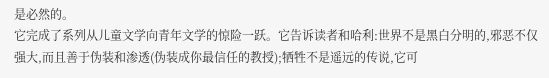是必然的。
它完成了系列从儿童文学向青年文学的惊险一跃。它告诉读者和哈利:世界不是黑白分明的,邪恶不仅强大,而且善于伪装和渗透(伪装成你最信任的教授);牺牲不是遥远的传说,它可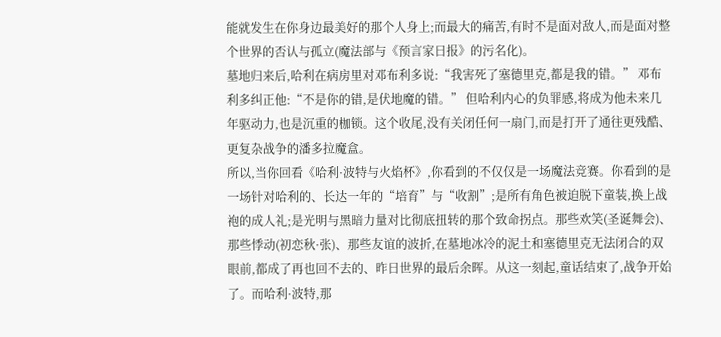能就发生在你身边最美好的那个人身上;而最大的痛苦,有时不是面对敌人,而是面对整个世界的否认与孤立(魔法部与《预言家日报》的污名化)。
墓地归来后,哈利在病房里对邓布利多说:“我害死了塞德里克,都是我的错。” 邓布利多纠正他:“不是你的错,是伏地魔的错。” 但哈利内心的负罪感,将成为他未来几年驱动力,也是沉重的枷锁。这个收尾,没有关闭任何一扇门,而是打开了通往更残酷、更复杂战争的潘多拉魔盒。
所以,当你回看《哈利·波特与火焰杯》,你看到的不仅仅是一场魔法竞赛。你看到的是一场针对哈利的、长达一年的“培育”与“收割”;是所有角色被迫脱下童装,换上战袍的成人礼;是光明与黑暗力量对比彻底扭转的那个致命拐点。那些欢笑(圣诞舞会)、那些悸动(初恋秋·张)、那些友谊的波折,在墓地冰冷的泥土和塞德里克无法闭合的双眼前,都成了再也回不去的、昨日世界的最后余晖。从这一刻起,童话结束了,战争开始了。而哈利·波特,那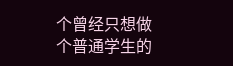个曾经只想做个普通学生的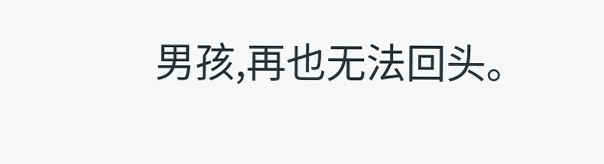男孩,再也无法回头。